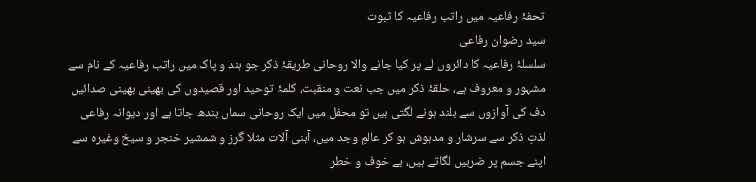تحفۂ رفاعیہ میں راتب رفاعیہ کا ثبوت
سید رضوان رفاعی
سلسلۂ رفاعیہ کا دائروں لے پر کیا جانے والا روحانی طریقۂ ذکر جو ہند و پاک میں راتب رفاعیہ کے نام سے مشہور و معروف ہے، حلقۂ ذکر میں جب نعت و منقبت، کلمۂ توحید اور قصیدوں کی بھینی بھینی صدائیں دف کی آوازوں سے بلند ہونے لگتی ہیں تو محفل میں ایک روحانی سماں بندھ جاتا ہے اور دیوانہ رفاعی لذتِ ذکر سے سرشار و مدہوش ہو کر عالمِ وجد میں، آہنی آلات مثلا گرز و شمشیر خنجر و سیخ وغیرہ سے اپنے جسم پر ضربیں لگاتے ہیں، بے خوف و خطر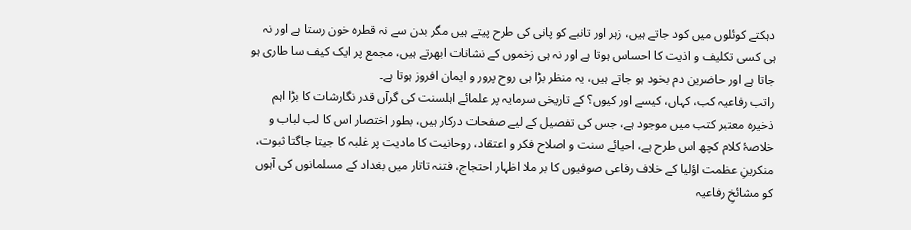دہکتے کوئلوں میں کود جاتے ہیں، زہر اور تانبے کو پانی کی طرح پیتے ہیں مگر بدن سے نہ قطرہ خون رستا ہے اور نہ ہی کسی تکلیف و اذیت کا احساس ہوتا ہے اور نہ ہی زخموں کے نشانات ابھرتے ہیں، مجمع پر ایک کیف سا طاری ہو جاتا ہے اور حاضرین دم بخود ہو جاتے ہیں، یہ منظر بڑا ہی روح پرور و ایمان افروز ہوتا ہے۔
راتب رفاعیہ کب، کہاں، کیسے اور کیوں؟ کے تاریخی سرمایہ پر علمائے اہلسنت کی گرآں قدر نگارشات کا بڑا اہم ذخیرہ معتبر کتب میں موجود ہے، جس کی تفصیل کے لیے صفحات درکار ہیں، بطور اختصار اس کا لب لباب و خلاصۂ کلام کچھ اس طرح ہے، احیائے سنت و اصلاح فکر و اعتقاد، روحانیت کا مادیت پر غلبہ کا جیتا جاگتا ثبوت، منکرینِ عظمت اؤلیا کے خلاف رفاعی صوفیوں کا بر ملا اظہار احتجاج، فتنہ تاتار میں بغداد کے مسلمانوں کی آہوں کو مشائخِ رفاعیہ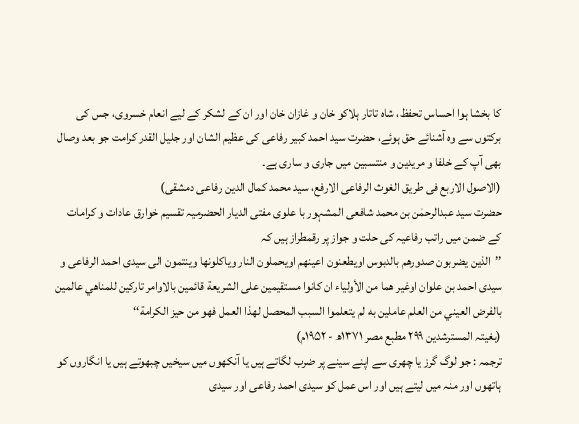کا بخشا ہوا احساس تحفظ، شاه تاتار ہلاکو خان و غازان خان اور ان کے لشکر کے لیے انعام خسروی، جس کی برکتوں سے وہ آشنائے حق ہوئے، حضرت سید احمد کبیر رفاعی کی عظیم الشان اور جلیل القدر کرامت جو بعد وصال بھی آپ کے خلفا و مریدین و منتسبین میں جاری و ساری ہے۔
(الاصول الاربع فی طریق الغوث الرفاعی الارفع، سید محمد کمال الدین رفاعی دمشقی)
حضرت سید عبدالرحمٰن بن محمد شافعی المشہور با علوی مفتی الدیار الحضرمیہ تقسیم خوارق عادات و کرامات کے ضمن میں راتب رفاعیہ کی حلت و جواز پر رقمطراز ہیں کہ
’’الذين يضربون صدورهم بالدبوس اويطعنون اعينهم اويحملون النار وياكلونها وينتمون الى سيدى احمد الرفاعی و سیدی احمد بن علوان اوغير هما من الأولياء ان كانوا مستقيمين على الشريعة قائمين بالاوامر تاركين للمناهي عالمين بالفرض العيني من العلم عاملين به لم يتعلموا السبب المحصل لهذا العمل فهو من حيز الكرامة‘‘
(بغیتہ المسترشدین ۲۹۹ مطبع مصر ١٣٧١ھ - ۱۹۵۲م)
ترجمہ : جو لوگ گرز یا چھری سے اپنے سینے پر ضرب لگاتے ہیں یا آنکھوں میں سیخیں چبھوتے ہیں یا انگاروں کو ہاتھوں اور منہ میں لیتے ہیں اور اس عمل کو سیدی احمد رفاعی اور سیدی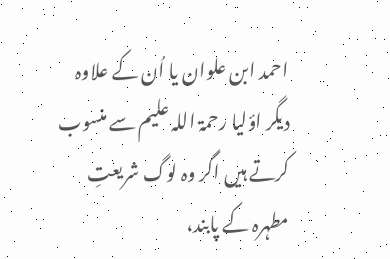احمد ابن علوان یا اُن کے علاوہ دیگر اؤلیا رحمۃ اللہ علیم سے منسوب کرتے ہیں اگر وہ لوگ شریعتِ مطہرہ کے پابند،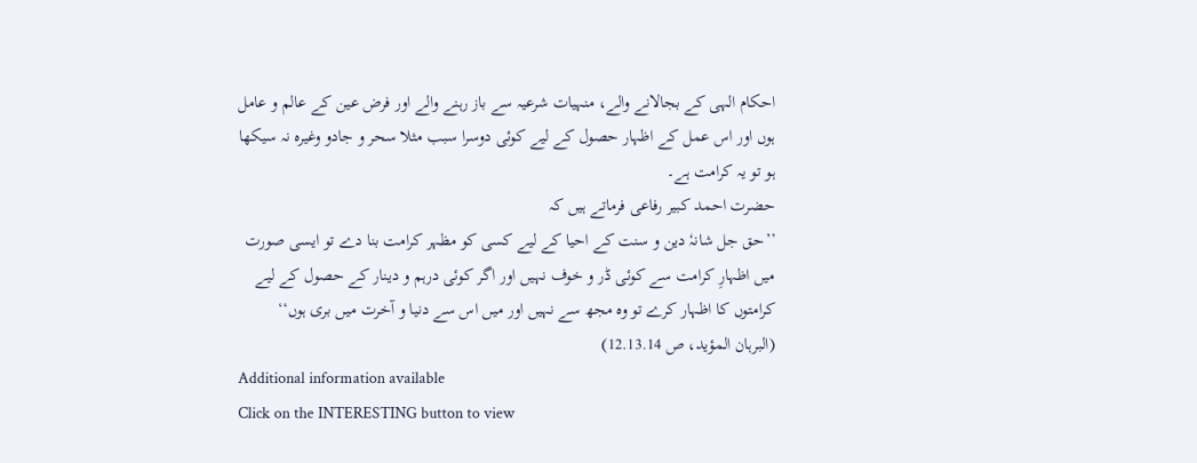احکام الہی کے بجالانے والے، منہیات شرعیہ سے باز رہنے والے اور فرض عین کے عالم و عامل ہوں اور اس عمل کے اظہار حصول کے لیے کوئی دوسرا سبب مثلا سحر و جادو وغیرہ نہ سیکھا ہو تو یہ کرامت ہے۔
حضرت احمد کبیر رفاعی فرماتے ہیں کہ
’’حق جل شانہٗ دین و سنت کے احیا کے لیے کسی کو مظہر کرامت بنا دے تو ایسی صورت میں اظہارِ کرامت سے کوئی ڈر و خوف نہیں اور اگر کوئی درہم و دینار کے حصول کے لیے کرامتوں کا اظہار کرے تو وہ مجھ سے نہیں اور میں اس سے دنیا و آخرت میں بری ہوں‘‘
(البرہان المؤید، ص 12.13.14)
Additional information available
Click on the INTERESTING button to view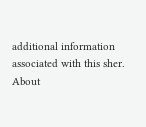additional information associated with this sher.
About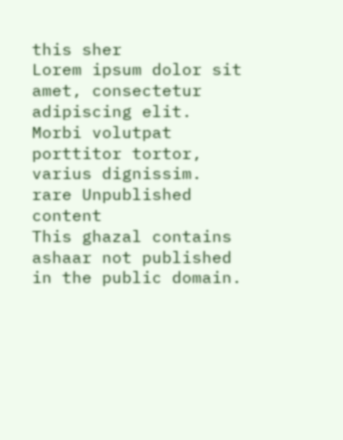this sher
Lorem ipsum dolor sit amet, consectetur adipiscing elit. Morbi volutpat porttitor tortor, varius dignissim.
rare Unpublished content
This ghazal contains ashaar not published in the public domain.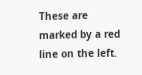These are marked by a red line on the left.